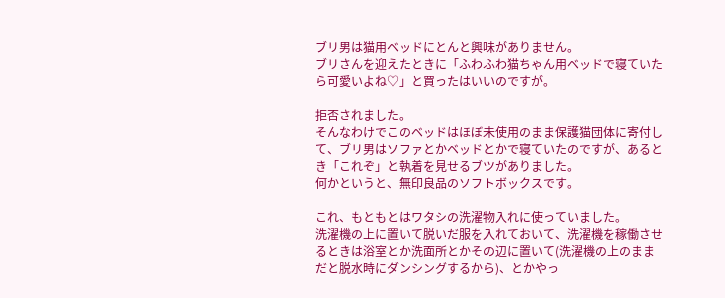ブリ男は猫用ベッドにとんと興味がありません。
ブリさんを迎えたときに「ふわふわ猫ちゃん用ベッドで寝ていたら可愛いよね♡」と買ったはいいのですが。

拒否されました。
そんなわけでこのベッドはほぼ未使用のまま保護猫団体に寄付して、ブリ男はソファとかベッドとかで寝ていたのですが、あるとき「これぞ」と執着を見せるブツがありました。
何かというと、無印良品のソフトボックスです。

これ、もともとはワタシの洗濯物入れに使っていました。
洗濯機の上に置いて脱いだ服を入れておいて、洗濯機を稼働させるときは浴室とか洗面所とかその辺に置いて(洗濯機の上のままだと脱水時にダンシングするから)、とかやっ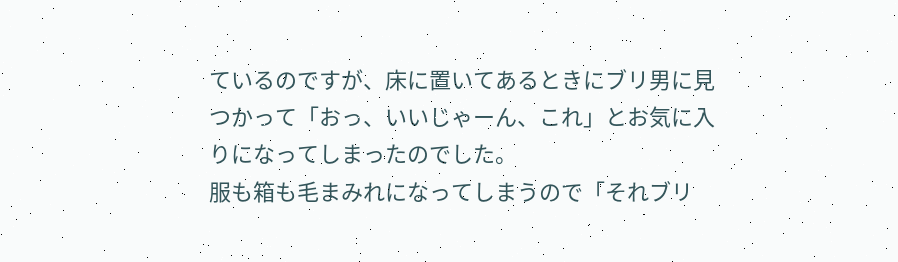ているのですが、床に置いてあるときにブリ男に見つかって「おっ、いいじゃーん、これ」とお気に入りになってしまったのでした。
服も箱も毛まみれになってしまうので「それブリ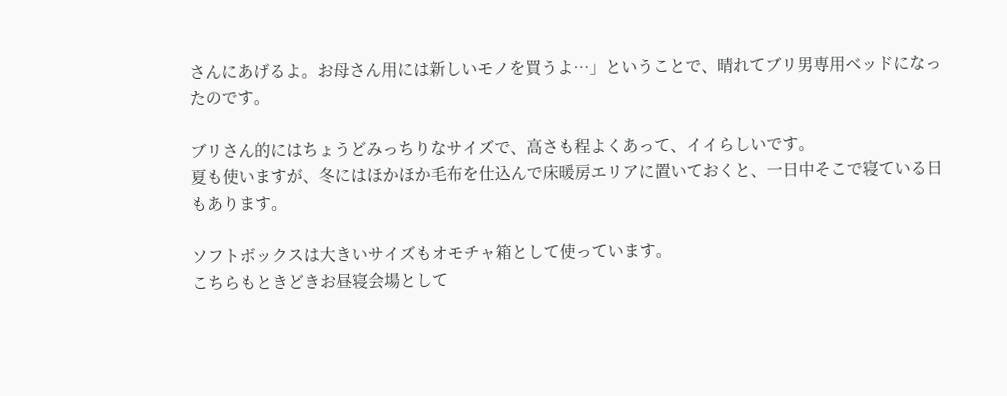さんにあげるよ。お母さん用には新しいモノを買うよ…」ということで、晴れてブリ男専用ベッドになったのです。

ブリさん的にはちょうどみっちりなサイズで、高さも程よくあって、イイらしいです。
夏も使いますが、冬にはほかほか毛布を仕込んで床暖房エリアに置いておくと、一日中そこで寝ている日もあります。

ソフトボックスは大きいサイズもオモチャ箱として使っています。
こちらもときどきお昼寝会場として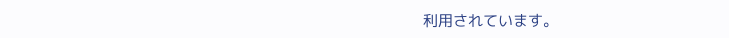利用されています。